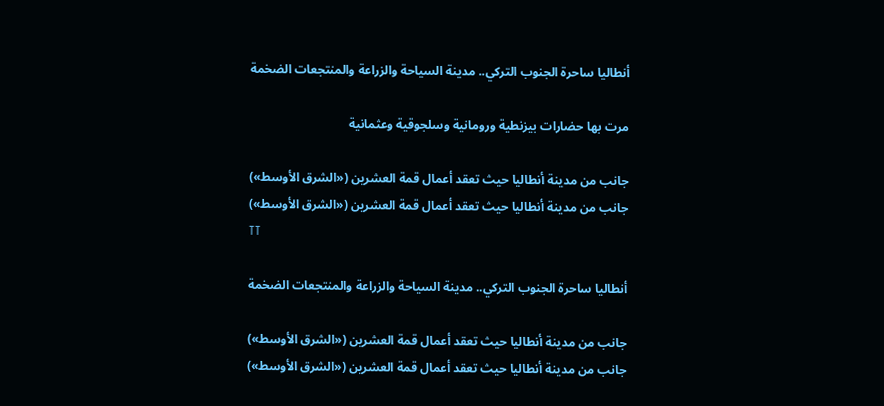أنطاليا ساحرة الجنوب التركي.. مدينة السياحة والزراعة والمنتجعات الضخمة

مرت بها حضارات بيزنطية ورومانية وسلجوقية وعثمانية

جانب من مدينة أنطاليا حيث تعقد أعمال قمة العشرين («الشرق الأوسط»)
جانب من مدينة أنطاليا حيث تعقد أعمال قمة العشرين («الشرق الأوسط»)
TT

أنطاليا ساحرة الجنوب التركي.. مدينة السياحة والزراعة والمنتجعات الضخمة

جانب من مدينة أنطاليا حيث تعقد أعمال قمة العشرين («الشرق الأوسط»)
جانب من مدينة أنطاليا حيث تعقد أعمال قمة العشرين («الشرق الأوسط»)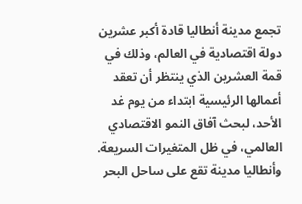تجمع مدينة أنطاليا قادة أكبر عشرين دولة اقتصادية في العالم، وذلك في قمة العشرين الذي ينتظر أن تعقد أعمالها الرئيسية ابتداء من يوم غد الأحد، لبحث آفاق النمو الاقتصادي العالمي، في ظل المتغيرات السريعة. وأنطاليا مدينة تقع على ساحل البحر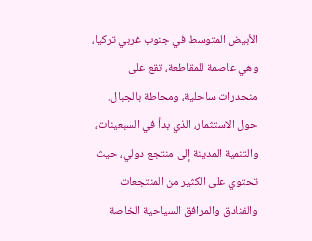الأبيض المتوسط في جنوب غربي تركيا، وهي عاصمة للمقاطعة، تقع على منحدرات ساحلية، ومحاطة بالجبال. حول الاستثمار، الذي بدأ في السبعينات، والتنمية المدينة إلى منتجع دولي، حيث تحتوي على الكثير من المنتجعات والفنادق والمرافق السياحية الخاصة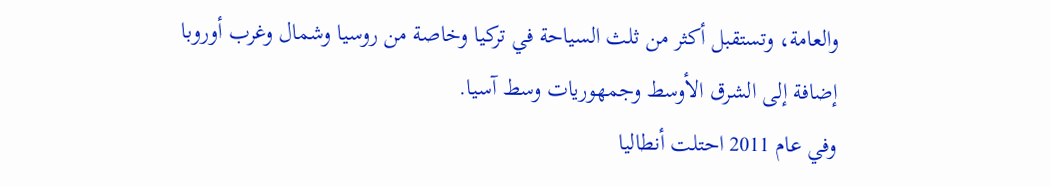والعامة، وتستقبل أكثر من ثلث السياحة في تركيا وخاصة من روسيا وشمال وغرب أوروبا إضافة إلى الشرق الأوسط وجمهوريات وسط آسيا.
وفي عام 2011 احتلت أنطاليا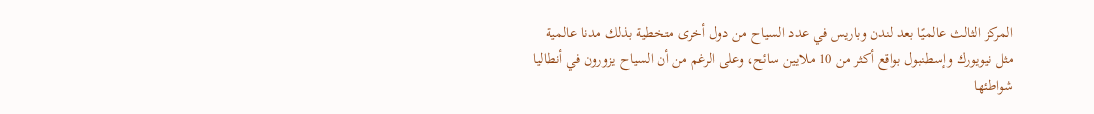المركز الثالث عالميًا بعد لندن وباريس في عدد السياح من دول أخرى متخطية بذلك مدنا عالمية مثل نيويورك وإسطنبول بواقع أكثر من 10 ملايين سائح، وعلى الرغم من أن السياح يزورون في أنطاليا شواطئها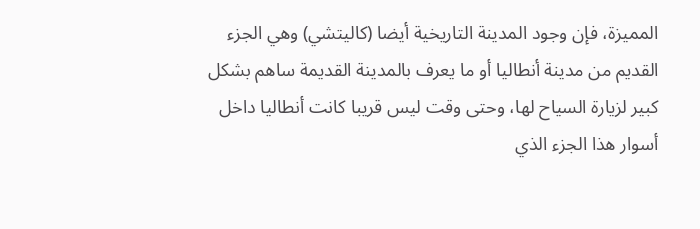المميزة، فإن وجود المدينة التاريخية أيضا (كاليتشي) وهي الجزء القديم من مدينة أنطاليا أو ما يعرف بالمدينة القديمة ساهم بشكل كبير لزيارة السياح لها، وحتى وقت ليس قريبا كانت أنطاليا داخل أسوار هذا الجزء الذي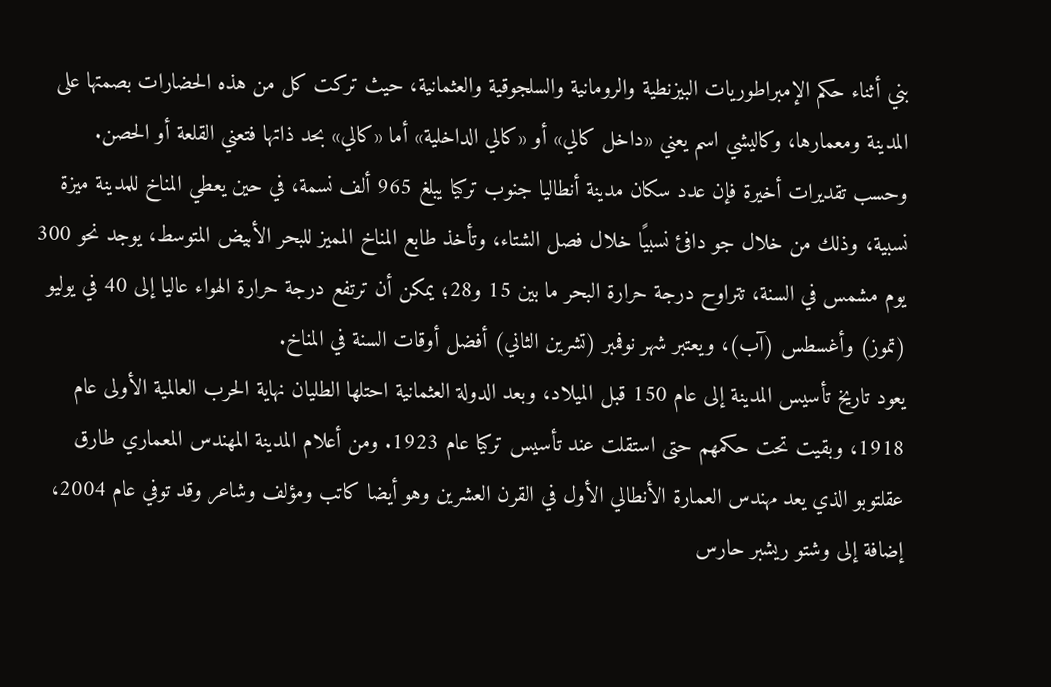بني أثناء حكم الإمبراطوريات البيزنطية والرومانية والسلجوقية والعثمانية، حيث تركت كل من هذه الحضارات بصمتها على المدينة ومعمارها، وكاليشي اسم يعني «داخل كالي» أو «كالي الداخلية» أما «كالي» بحد ذاتها فتعني القلعة أو الحصن.
وحسب تقديرات أخيرة فإن عدد سكان مدينة أنطاليا جنوب تركيا يبلغ 965 ألف نسمة، في حين يعطي المناخ للمدينة ميزة نسبية، وذلك من خلال جو دافئ نسبيًا خلال فصل الشتاء، وتأخذ طابع المناخ المميز للبحر الأبيض المتوسط، يوجد نحو 300 يوم مشمس في السنة، تتراوح درجة حرارة البحر ما بين 15 و28؛ يمكن أن ترتفع درجة حرارة الهواء عاليا إلى 40 في يوليو (تموز) وأغسطس (آب)، ويعتبر شهر نوفمبر (تشرين الثاني) أفضل أوقات السنة في المناخ.
يعود تاريخ تأسيس المدينة إلى عام 150 قبل الميلاد، وبعد الدولة العثمانية احتلها الطليان نهاية الحرب العالمية الأولى عام 1918، وبقيت تحت حكمهم حتى استقلت عند تأسيس تركيا عام 1923. ومن أعلام المدينة المهندس المعماري طارق عقلتوبو الذي يعد مهندس العمارة الأنطالي الأول في القرن العشرين وهو أيضا كاتب ومؤلف وشاعر وقد توفي عام 2004، إضافة إلى وشتو ريشبر حارس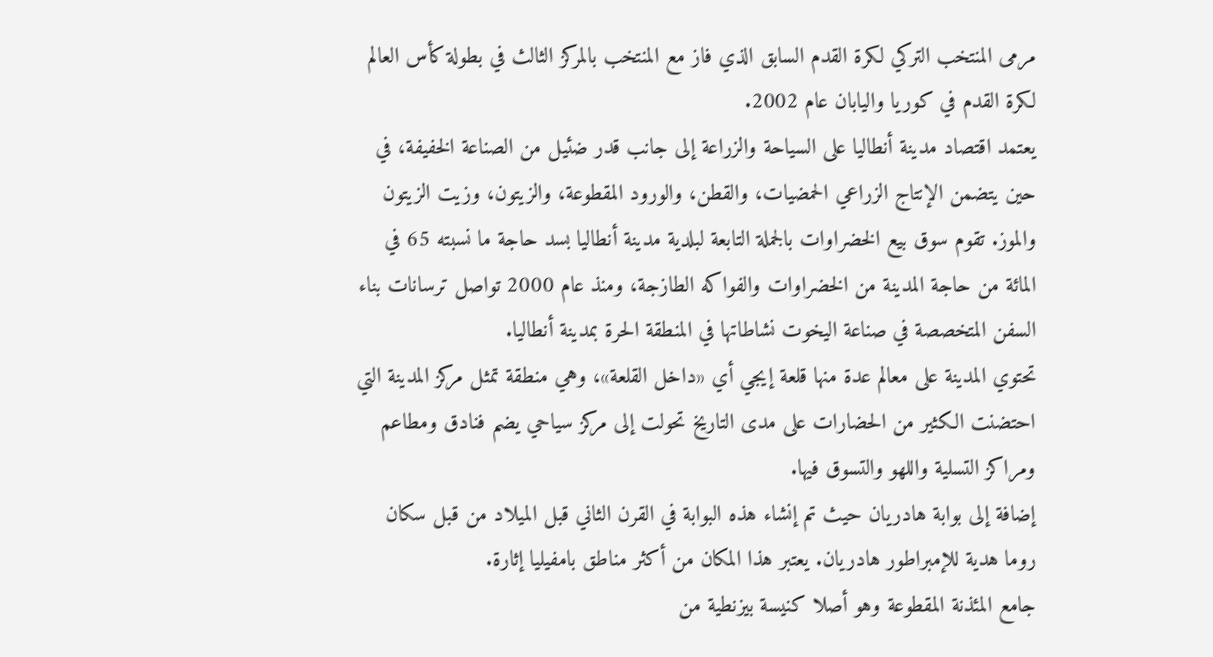مرمى المنتخب التركي لكرة القدم السابق الذي فاز مع المنتخب بالمركز الثالث في بطولة كأس العالم لكرة القدم في كوريا واليابان عام 2002.
يعتمد اقتصاد مدينة أنطاليا على السياحة والزراعة إلى جانب قدر ضئيل من الصناعة الخفيفة، في حين يتضمن الإنتاج الزراعي الحمضيات، والقطن، والورود المقطوعة، والزيتون، وزيت الزيتون والموز. تقوم سوق بيع الخضراوات بالجملة التابعة لبلدية مدينة أنطاليا بسد حاجة ما نسبته 65 في المائة من حاجة المدينة من الخضراوات والفواكه الطازجة، ومنذ عام 2000 تواصل ترسانات بناء السفن المتخصصة في صناعة اليخوت نشاطاتها في المنطقة الحرة بمدينة أنطاليا.
تحتوي المدينة على معالم عدة منها قلعة إيجي أي «داخل القلعة»، وهي منطقة تمثل مركز المدينة التي احتضنت الكثير من الحضارات على مدى التاريخ تحولت إلى مركز سياحي يضم فنادق ومطاعم ومراكز التسلية واللهو والتسوق فيها.
إضافة إلى بوابة هادريان حيث تم إنشاء هذه البوابة في القرن الثاني قبل الميلاد من قبل سكان روما هدية للإمبراطور هادريان. يعتبر هذا المكان من أكثر مناطق بامفيليا إثارة.
جامع المئذنة المقطوعة وهو أصلا كنيسة بيزنطية من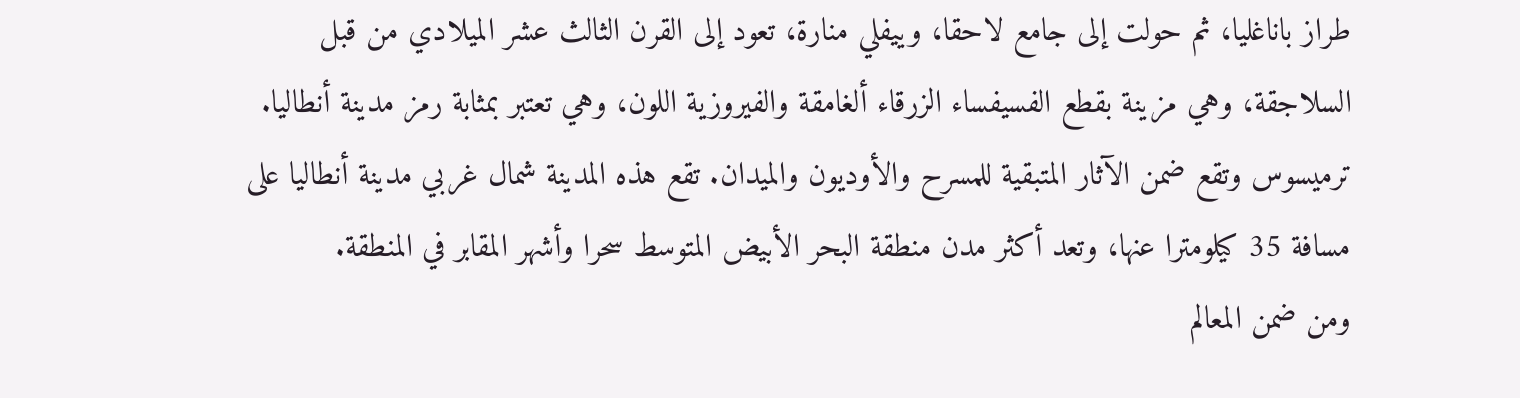طراز باناغليا، ثم حولت إلى جامع لاحقا، وييفلي منارة، تعود إلى القرن الثالث عشر الميلادي من قبل السلاجقة، وهي مزينة بقطع الفسيفساء الزرقاء ألغامقة والفيروزية اللون، وهي تعتبر بمثابة رمز مدينة أنطاليا.
ترميسوس وتقع ضمن الآثار المتبقية للمسرح والأوديون والميدان. تقع هذه المدينة شمال غربي مدينة أنطاليا على مسافة 35 كيلومترا عنها، وتعد أكثر مدن منطقة البحر الأبيض المتوسط سحرا وأشهر المقابر في المنطقة.
ومن ضمن المعالم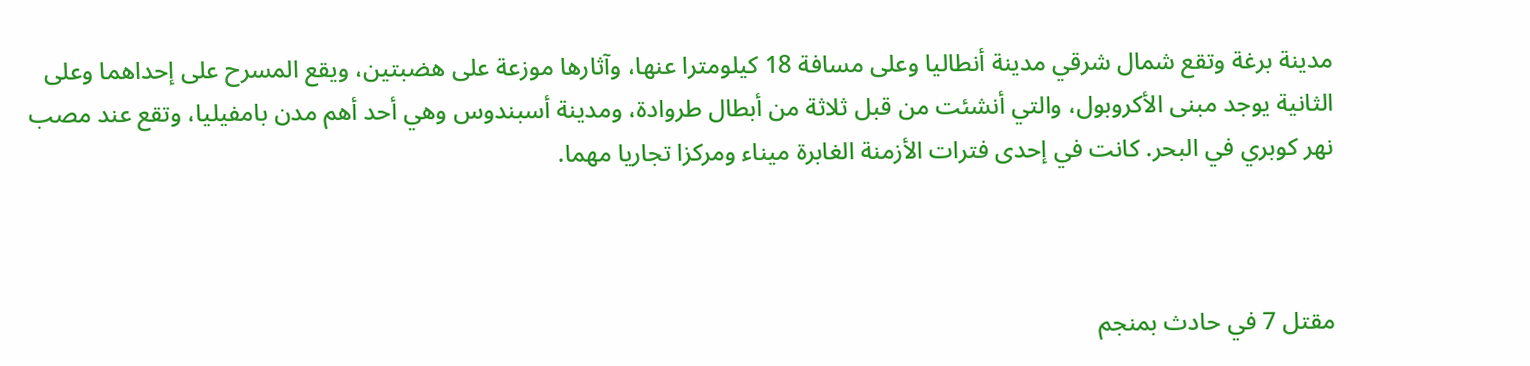مدينة برغة وتقع شمال شرقي مدينة أنطاليا وعلى مسافة 18 كيلومترا عنها، وآثارها موزعة على هضبتين، ويقع المسرح على إحداهما وعلى الثانية يوجد مبنى الأكروبول، والتي أنشئت من قبل ثلاثة من أبطال طروادة، ومدينة أسبندوس وهي أحد أهم مدن بامفيليا، وتقع عند مصب نهر كوبري في البحر. كانت في إحدى فترات الأزمنة الغابرة ميناء ومركزا تجاريا مهما.



مقتل 7 في حادث بمنجم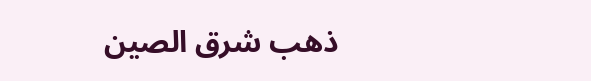ذهب شرق الصين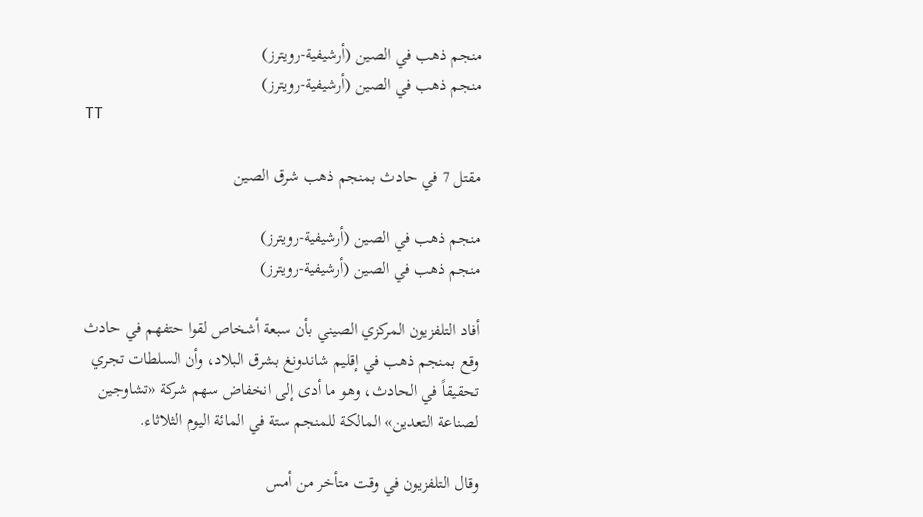منجم ذهب في الصين (أرشيفية-رويترز)
منجم ذهب في الصين (أرشيفية-رويترز)
TT

مقتل 7 في حادث بمنجم ذهب شرق الصين

منجم ذهب في الصين (أرشيفية-رويترز)
منجم ذهب في الصين (أرشيفية-رويترز)

أفاد التلفزيون المركزي الصيني بأن سبعة أشخاص لقوا حتفهم في حادث وقع بمنجم ذهب في إقليم شاندونغ بشرق البلاد، وأن السلطات تجري تحقيقاً في الحادث، وهو ما أدى إلى انخفاض سهم شركة «تشاوجين لصناعة التعدين» المالكة للمنجم ستة في المائة اليوم الثلاثاء.

وقال ‌التلفزيون في ‌وقت متأخر من ‌أمس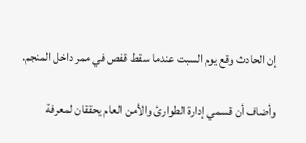إن ‌الحادث وقع يوم السبت عندما سقط قفص في ممر داخل المنجم.

وأضاف أن قسمي إدارة الطوارئ والأمن العام يحققان لمعرفة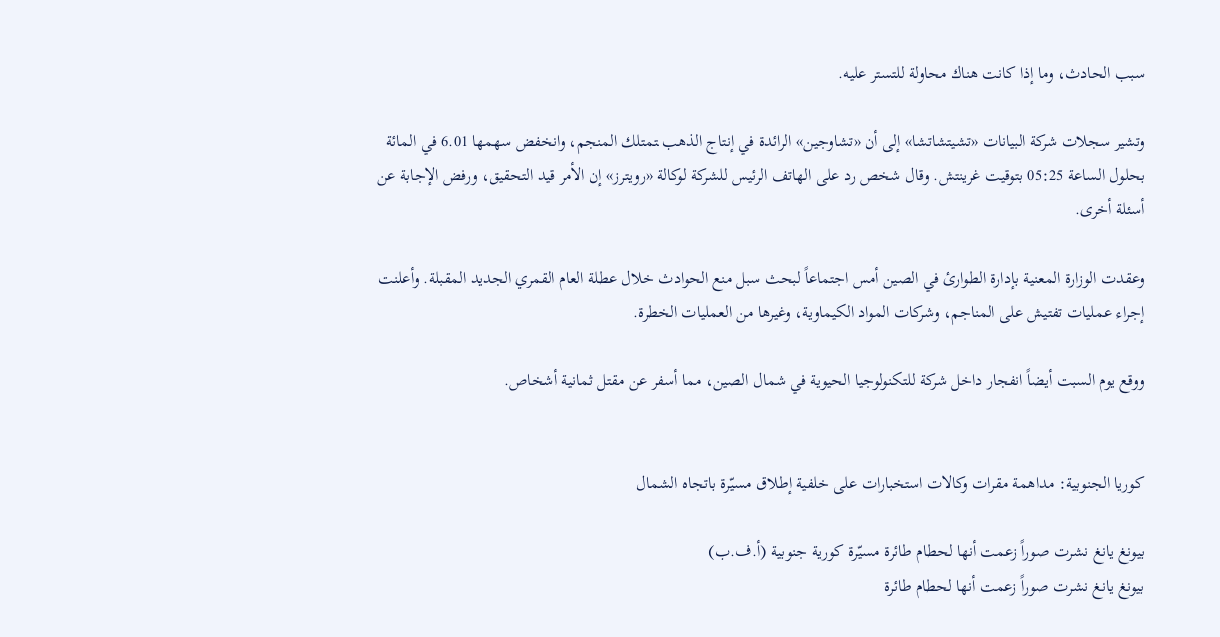سبب الحادث، وما إذا كانت هناك محاولة للتستر عليه.

وتشير سجلات شركة البيانات «تشيتشاتشا» إلى أن «تشاوجين» الرائدة في إنتاج الذهب ‍تمتلك المنجم، وانخفض سهمها 6.01 في المائة بحلول الساعة 05:25 بتوقيت غرينتش. وقال شخص رد على الهاتف الرئيس للشركة لوكالة «رويترز» إن الأمر قيد التحقيق، ورفض الإجابة عن أسئلة أخرى.

وعقدت الوزارة المعنية بإدارة الطوارئ في الصين أمس اجتماعاً لبحث سبل منع الحوادث خلال عطلة العام القمري الجديد المقبلة. وأعلنت إجراء عمليات تفتيش على المناجم، وشركات المواد الكيماوية، وغيرها من العمليات الخطرة.

ووقع يوم السبت أيضاً انفجار داخل شركة للتكنولوجيا الحيوية في شمال الصين، مما أسفر ‌عن مقتل ثمانية أشخاص.


كوريا الجنوبية: مداهمة مقرات وكالات استخبارات على خلفية إطلاق مسيّرة باتجاه الشمال

بيونغ يانغ نشرت صوراً زعمت أنها لحطام طائرة مسيّرة كورية جنوبية (أ.ف.ب)
بيونغ يانغ نشرت صوراً زعمت أنها لحطام طائرة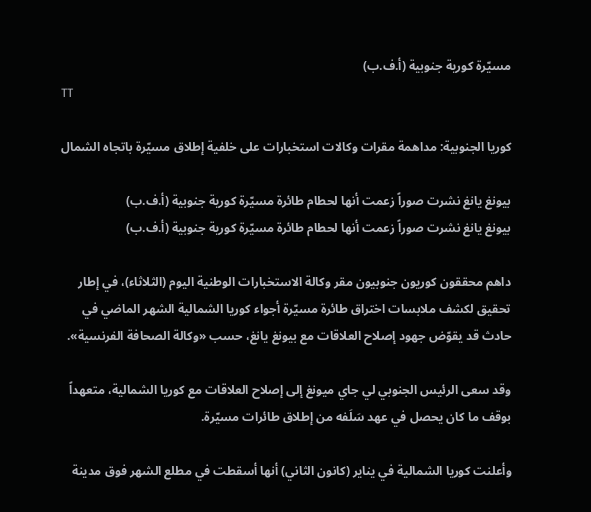مسيّرة كورية جنوبية (أ.ف.ب)
TT

كوريا الجنوبية: مداهمة مقرات وكالات استخبارات على خلفية إطلاق مسيّرة باتجاه الشمال

بيونغ يانغ نشرت صوراً زعمت أنها لحطام طائرة مسيّرة كورية جنوبية (أ.ف.ب)
بيونغ يانغ نشرت صوراً زعمت أنها لحطام طائرة مسيّرة كورية جنوبية (أ.ف.ب)

داهم محققون كوريون جنوبيون مقر وكالة الاستخبارات الوطنية اليوم (الثلاثاء)، في إطار تحقيق لكشف ملابسات اختراق طائرة مسيّرة أجواء كوريا الشمالية الشهر الماضي في حادث قد يقوّض جهود إصلاح العلاقات مع بيونغ يانغ، حسب «وكالة الصحافة الفرنسية».

وقد سعى الرئيس الجنوبي لي جاي ميونغ إلى إصلاح العلاقات مع كوريا الشمالية، متعهداً بوقف ما كان يحصل في عهد سَلَفه من إطلاق طائرات مسيّرة.

وأعلنت كوريا الشمالية في يناير (كانون الثاني) أنها أسقطت في مطلع الشهر فوق مدينة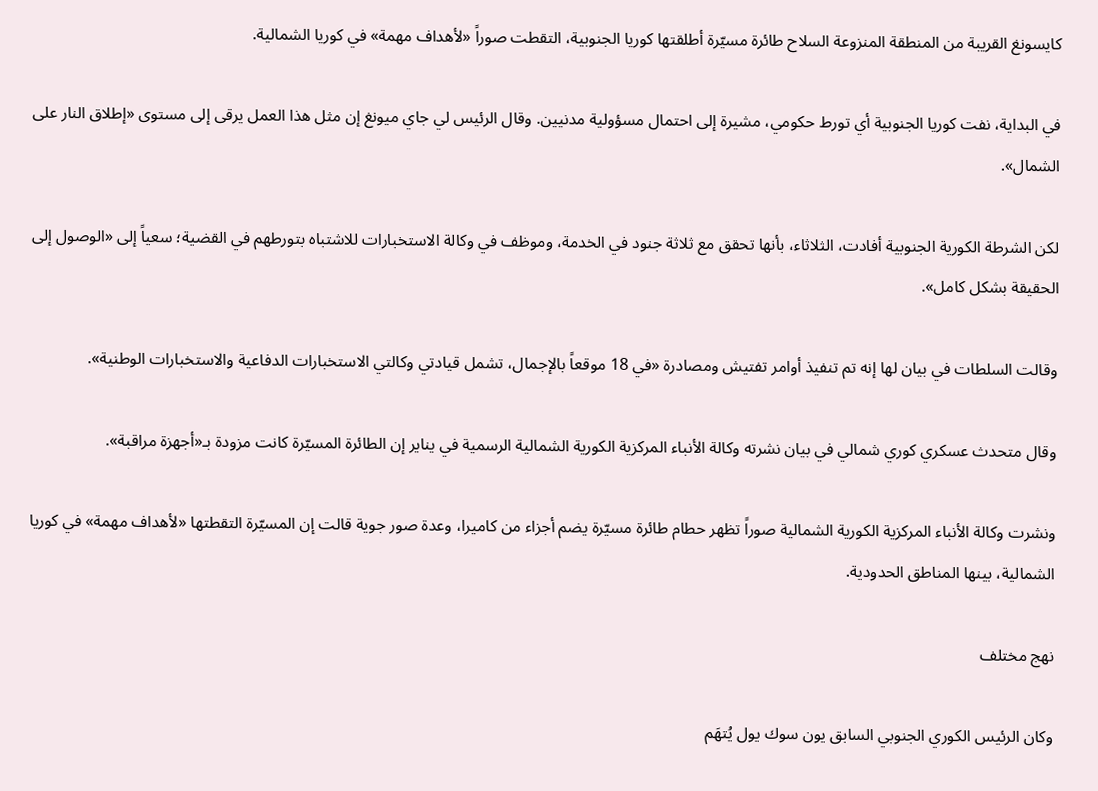كايسونغ القريبة من المنطقة المنزوعة السلاح طائرة مسيّرة أطلقتها كوريا الجنوبية، التقطت صوراً «لأهداف مهمة» في كوريا الشمالية.

في البداية، نفت كوريا الجنوبية أي تورط حكومي، مشيرة إلى احتمال مسؤولية مدنيين. وقال الرئيس لي جاي ميونغ إن مثل هذا العمل يرقى إلى مستوى «إطلاق النار على الشمال».

لكن الشرطة الكورية الجنوبية أفادت، الثلاثاء، بأنها تحقق مع ثلاثة جنود في الخدمة، وموظف في وكالة الاستخبارات للاشتباه بتورطهم في القضية؛ سعياً إلى «الوصول إلى الحقيقة بشكل كامل».

وقالت السلطات في بيان لها إنه تم تنفيذ أوامر تفتيش ومصادرة «في 18 موقعاً بالإجمال، تشمل قيادتي وكالتي الاستخبارات الدفاعية والاستخبارات الوطنية».

وقال متحدث عسكري كوري شمالي في بيان نشرته وكالة الأنباء المركزية الكورية الشمالية الرسمية في يناير إن الطائرة المسيّرة كانت مزودة بـ«أجهزة مراقبة».

ونشرت وكالة الأنباء المركزية الكورية الشمالية صوراً تظهر حطام طائرة مسيّرة يضم أجزاء من كاميرا، وعدة صور جوية قالت إن المسيّرة التقطتها «لأهداف مهمة» في كوريا الشمالية، بينها المناطق الحدودية.

نهج مختلف

وكان الرئيس الكوري الجنوبي السابق يون سوك يول يُتهَم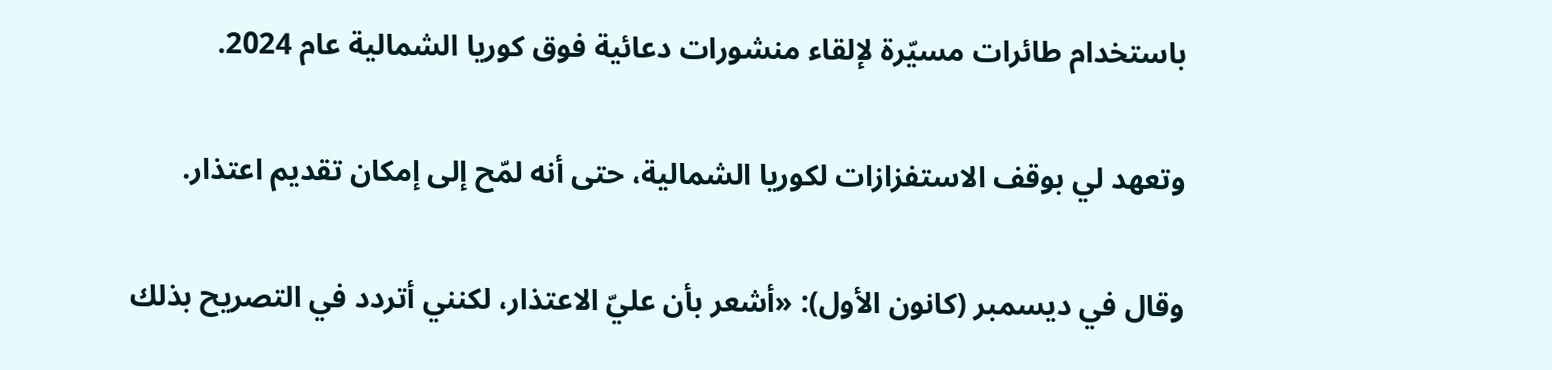باستخدام طائرات مسيّرة لإلقاء منشورات دعائية فوق كوريا الشمالية عام 2024.

وتعهد لي بوقف الاستفزازات لكوريا الشمالية، حتى أنه لمّح إلى إمكان تقديم اعتذار.

وقال في ديسمبر (كانون الأول): «أشعر بأن عليّ الاعتذار، لكنني أتردد في التصريح بذلك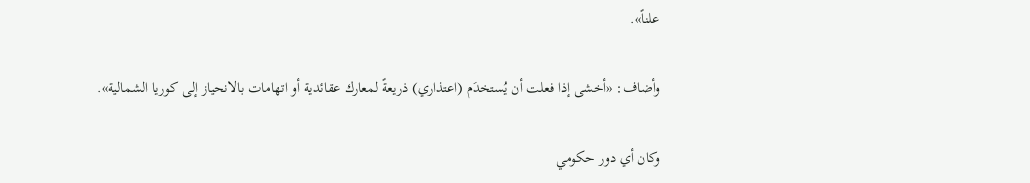علناً».

وأضاف: «أخشى إذا فعلت أن يُستخدَم (اعتذاري) ذريعةً لمعارك عقائدية أو اتهامات بالانحياز إلى كوريا الشمالية».

وكان أي دور حكومي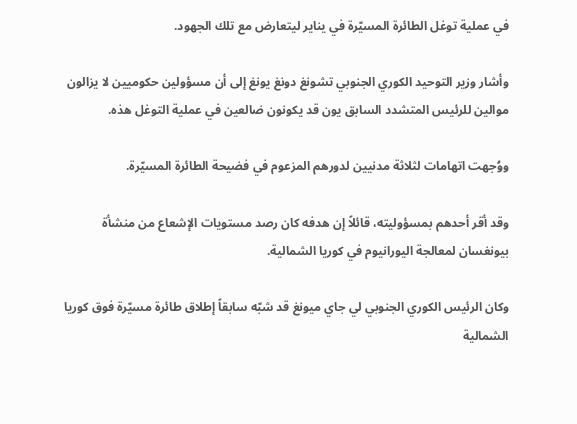في عملية توغل الطائرة المسيّرة في يناير ليتعارض مع تلك الجهود.

وأشار وزير التوحيد الكوري الجنوبي تشونغ دونغ يونغ إلى أن مسؤولين حكوميين لا يزالون موالين للرئيس المتشدد السابق يون قد يكونون ضالعين في عملية التوغل هذه.

ووُجهت اتهامات لثلاثة مدنيين لدورهم المزعوم في فضيحة الطائرة المسيّرة.

وقد أقر أحدهم بمسؤوليته، قائلاً إن هدفه كان رصد مستويات الإشعاع من منشأة بيونغسان لمعالجة اليورانيوم في كوريا الشمالية.

وكان الرئيس الكوري الجنوبي لي جاي ميونغ قد شبّه سابقاً إطلاق طائرة مسيّرة فوق كوريا الشمالية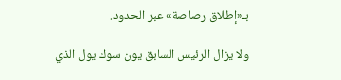بـ«إطلاق رصاصة» عبر الحدود.

ولا يزال الرئيس السابق يون سوك يول الذي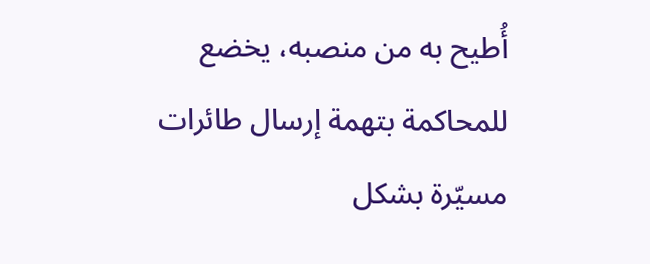أُطيح به من منصبه، يخضع للمحاكمة بتهمة إرسال طائرات مسيّرة بشكل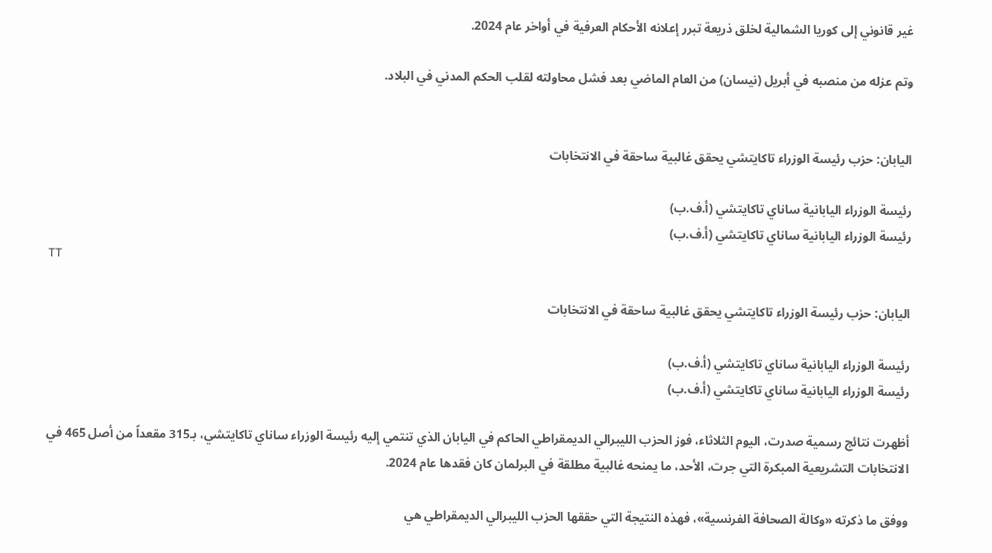غير قانوني إلى كوريا الشمالية لخلق ذريعة تبرر إعلانه الأحكام العرفية في أواخر عام 2024.

وتم عزله من منصبه في أبريل (نيسان) من العام الماضي بعد فشل محاولته لقلب الحكم المدني في البلاد.


اليابان: حزب رئيسة الوزراء تاكايتشي يحقق غالبية ساحقة في الانتخابات

رئيسة الوزراء اليابانية ساناي تاكايتشي (أ.ف.ب)
رئيسة الوزراء اليابانية ساناي تاكايتشي (أ.ف.ب)
TT

اليابان: حزب رئيسة الوزراء تاكايتشي يحقق غالبية ساحقة في الانتخابات

رئيسة الوزراء اليابانية ساناي تاكايتشي (أ.ف.ب)
رئيسة الوزراء اليابانية ساناي تاكايتشي (أ.ف.ب)

أظهرت نتائج رسمية صدرت، اليوم الثلاثاء، فوز الحزب الليبرالي الديمقراطي الحاكم في اليابان الذي تنتمي إليه رئيسة الوزراء ساناي تاكايتشي، بـ315 مقعداً من أصل 465 في الانتخابات التشريعية المبكرة التي جرت، الأحد، ما يمنحه غالبية مطلقة في البرلمان كان فقدها عام 2024.

ووفق ما ذكرته «وكالة الصحافة الفرنسية»، فهذه النتيجة التي حققها الحزب الليبرالي الديمقراطي هي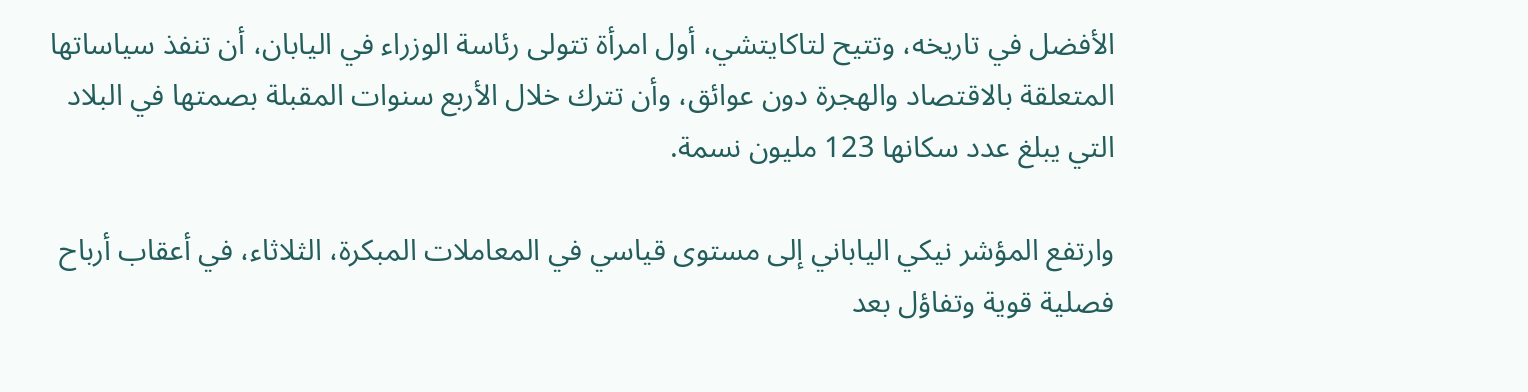الأفضل في تاريخه، وتتيح لتاكايتشي، أول امرأة تتولى رئاسة الوزراء في اليابان، أن تنفذ سياساتها المتعلقة بالاقتصاد والهجرة دون عوائق، وأن تترك خلال الأربع سنوات المقبلة بصمتها في البلاد التي يبلغ عدد سكانها 123 مليون نسمة.

وارتفع المؤشر نيكي الياباني إلى مستوى قياسي في المعاملات المبكرة، الثلاثاء، في أعقاب أرباح فصلية قوية وتفاؤل بعد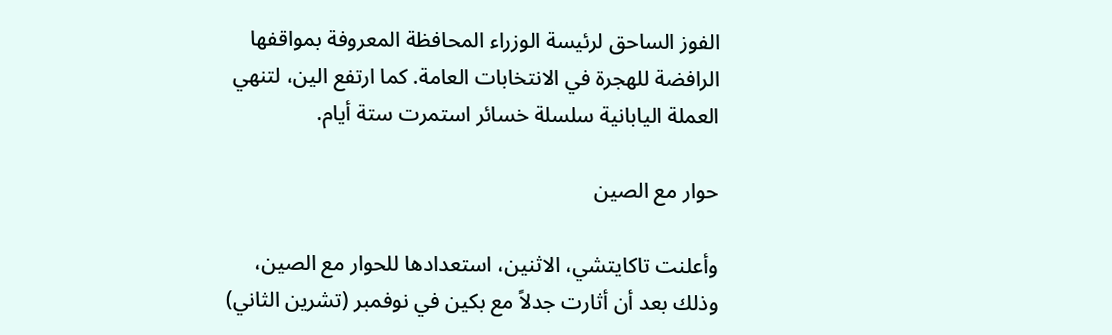الفوز الساحق لرئيسة الوزراء المحافظة المعروفة بمواقفها الرافضة للهجرة في الانتخابات العامة. كما ارتفع الين، لتنهي العملة اليابانية سلسلة خسائر استمرت ستة أيام.

حوار مع الصين

وأعلنت تاكايتشي، الاثنين، استعدادها للحوار مع الصين، وذلك بعد أن أثارت جدلاً مع بكين في نوفمبر (تشرين الثاني)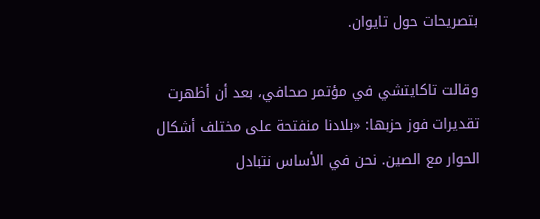بتصريحات حول تايوان.

وقالت تاكايتشي في مؤتمر صحافي، بعد أن أظهرت تقديرات فوز حزبها: «بلادنا منفتحة على مختلف أشكال الحوار مع الصين. نحن في الأساس نتبادل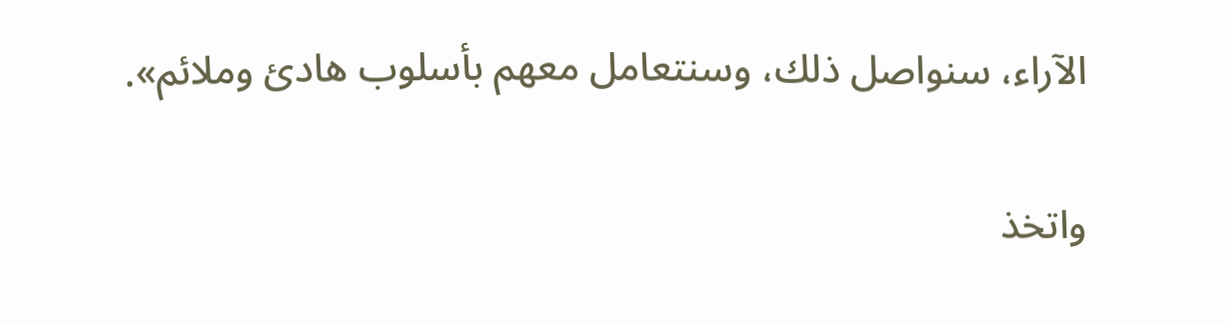الآراء، سنواصل ذلك، وسنتعامل معهم بأسلوب هادئ وملائم».

واتخذ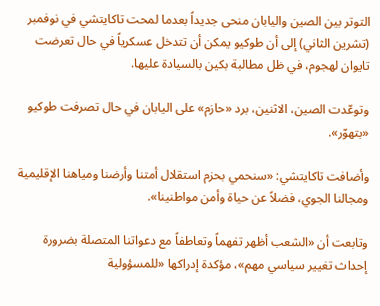التوتر بين الصين واليابان منحى جديداً بعدما لمحت تاكايتشي في نوفمبر (تشرين الثاني) إلى أن طوكيو يمكن أن تتدخل عسكرياً في حال تعرضت تايوان لهجوم، في ظل مطالبة بكين بالسيادة عليها.

وتوعّدت الصين، الاثنين، برد «حازم» على اليابان في حال تصرفت طوكيو «بتهوّر».

وأضافت تاكايتشي: «سنحمي بحزم استقلال أمتنا وأرضنا ومياهنا الإقليمية ومجالنا الجوي، فضلاً عن حياة وأمن مواطنينا».

وتابعت أن «الشعب أظهر تفهماً وتعاطفاً مع دعواتنا المتصلة بضرورة إحداث تغيير سياسي مهم»، مؤكدة إدراكها «للمسؤولية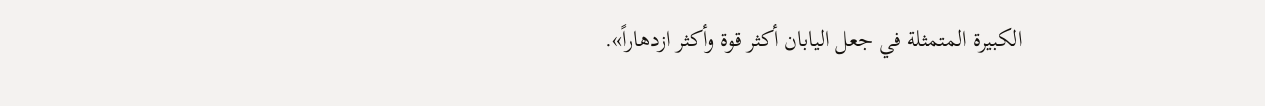الكبيرة المتمثلة في جعل اليابان أكثر قوة وأكثر ازدهاراً».